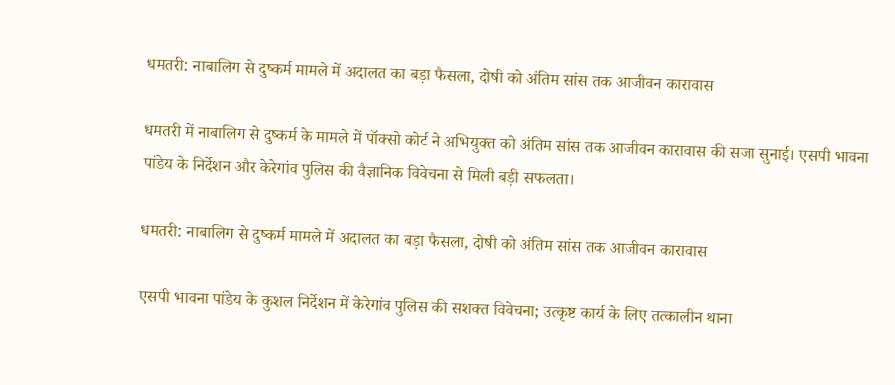धमतरी: नाबालिग से दुष्कर्म मामले में अदालत का बड़ा फैसला, दोषी को अंतिम सांस तक आजीवन कारावास

धमतरी में नाबालिग से दुष्कर्म के मामले में पॉक्सो कोर्ट ने अभियुक्त को अंतिम सांस तक आजीवन कारावास की सजा सुनाई। एसपी भावना पांडेय के निर्देशन और केरेगांव पुलिस की वैज्ञानिक विवेचना से मिली बड़ी सफलता।

धमतरी: नाबालिग से दुष्कर्म मामले में अदालत का बड़ा फैसला, दोषी को अंतिम सांस तक आजीवन कारावास

एसपी भावना पांडेय के कुशल निर्देशन में केरेगांव पुलिस की सशक्त विवेचना; उत्कृष्ट कार्य के लिए तत्कालीन थाना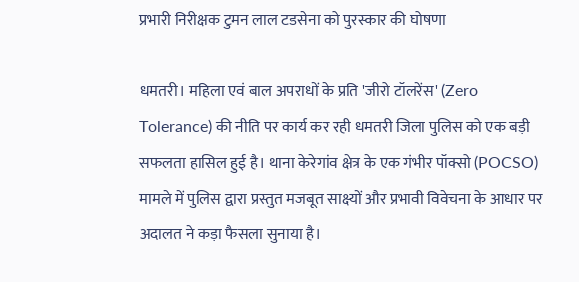प्रभारी निरीक्षक टुमन लाल टडसेना को पुरस्कार की घोषणा

धमतरी। महिला एवं बाल अपराधों के प्रति 'जीरो टॉलरेंस' (Zero Tolerance) की नीति पर कार्य कर रही धमतरी जिला पुलिस को एक बड़ी सफलता हासिल हुई है। थाना केरेगांव क्षेत्र के एक गंभीर पॉक्सो (POCSO) मामले में पुलिस द्वारा प्रस्तुत मजबूत साक्ष्यों और प्रभावी विवेचना के आधार पर अदालत ने कड़ा फैसला सुनाया है।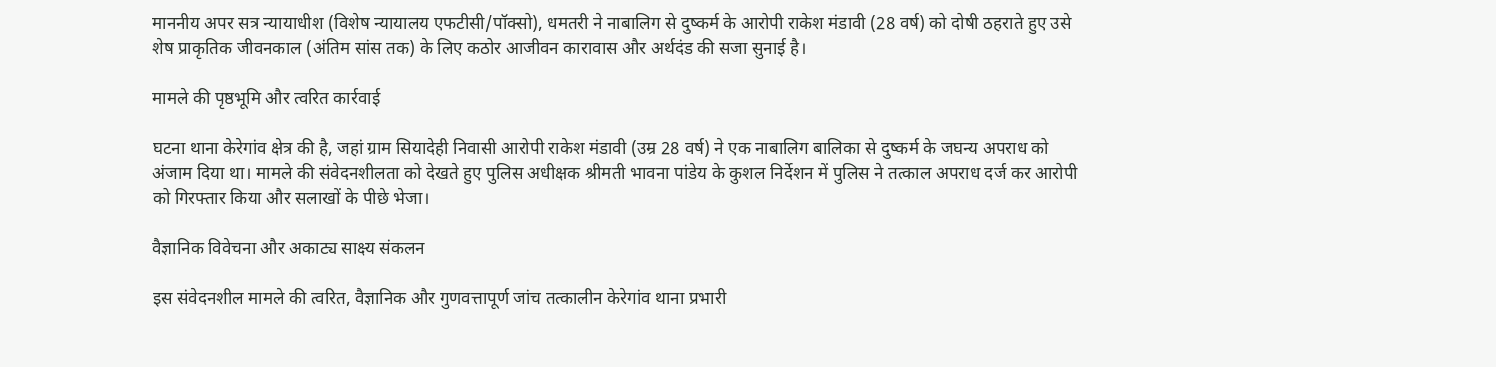माननीय अपर सत्र न्यायाधीश (विशेष न्यायालय एफटीसी/पॉक्सो), धमतरी ने नाबालिग से दुष्कर्म के आरोपी राकेश मंडावी (28 वर्ष) को दोषी ठहराते हुए उसे शेष प्राकृतिक जीवनकाल (अंतिम सांस तक) के लिए कठोर आजीवन कारावास और अर्थदंड की सजा सुनाई है।

मामले की पृष्ठभूमि और त्वरित कार्रवाई

घटना थाना केरेगांव क्षेत्र की है, जहां ग्राम सियादेही निवासी आरोपी राकेश मंडावी (उम्र 28 वर्ष) ने एक नाबालिग बालिका से दुष्कर्म के जघन्य अपराध को अंजाम दिया था। मामले की संवेदनशीलता को देखते हुए पुलिस अधीक्षक श्रीमती भावना पांडेय के कुशल निर्देशन में पुलिस ने तत्काल अपराध दर्ज कर आरोपी को गिरफ्तार किया और सलाखों के पीछे भेजा।

वैज्ञानिक विवेचना और अकाट्य साक्ष्य संकलन

इस संवेदनशील मामले की त्वरित, वैज्ञानिक और गुणवत्तापूर्ण जांच तत्कालीन केरेगांव थाना प्रभारी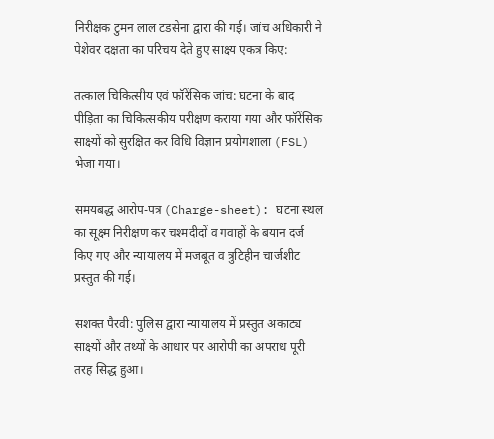निरीक्षक टुमन लाल टडसेना द्वारा की गई। जांच अधिकारी ने पेशेवर दक्षता का परिचय देते हुए साक्ष्य एकत्र किए:

तत्काल चिकित्सीय एवं फॉरेंसिक जांच: घटना के बाद पीड़िता का चिकित्सकीय परीक्षण कराया गया और फॉरेंसिक साक्ष्यों को सुरक्षित कर विधि विज्ञान प्रयोगशाला (FSL) भेजा गया।

समयबद्ध आरोप-पत्र (Charge-sheet): घटना स्थल का सूक्ष्म निरीक्षण कर चश्मदीदों व गवाहों के बयान दर्ज किए गए और न्यायालय में मजबूत व त्रुटिहीन चार्जशीट प्रस्तुत की गई।

सशक्त पैरवी: पुलिस द्वारा न्यायालय में प्रस्तुत अकाट्य साक्ष्यों और तथ्यों के आधार पर आरोपी का अपराध पूरी तरह सिद्ध हुआ।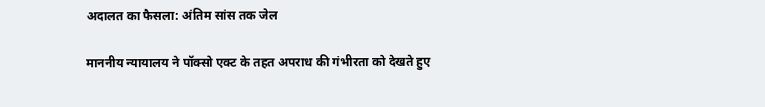अदालत का फैसला: अंतिम सांस तक जेल

माननीय न्यायालय ने पॉक्सो एक्ट के तहत अपराध की गंभीरता को देखते हुए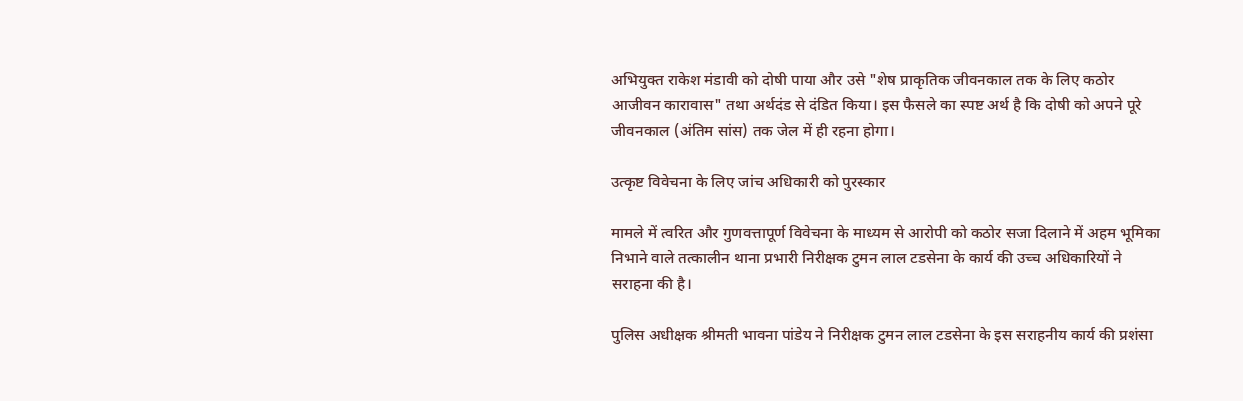अभियुक्त राकेश मंडावी को दोषी पाया और उसे "शेष प्राकृतिक जीवनकाल तक के लिए कठोर आजीवन कारावास" तथा अर्थदंड से दंडित किया। इस फैसले का स्पष्ट अर्थ है कि दोषी को अपने पूरे जीवनकाल (अंतिम सांस) तक जेल में ही रहना होगा।

उत्कृष्ट विवेचना के लिए जांच अधिकारी को पुरस्कार

मामले में त्वरित और गुणवत्तापूर्ण विवेचना के माध्यम से आरोपी को कठोर सजा दिलाने में अहम भूमिका निभाने वाले तत्कालीन थाना प्रभारी निरीक्षक टुमन लाल टडसेना के कार्य की उच्च अधिकारियों ने सराहना की है।

पुलिस अधीक्षक श्रीमती भावना पांडेय ने निरीक्षक टुमन लाल टडसेना के इस सराहनीय कार्य की प्रशंसा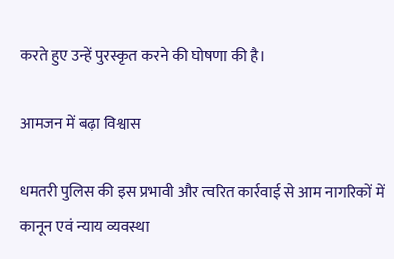करते हुए उन्हें पुरस्कृत करने की घोषणा की है।

आमजन में बढ़ा विश्वास

धमतरी पुलिस की इस प्रभावी और त्वरित कार्रवाई से आम नागरिकों में कानून एवं न्याय व्यवस्था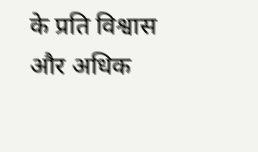के प्रति विश्वास और अधिक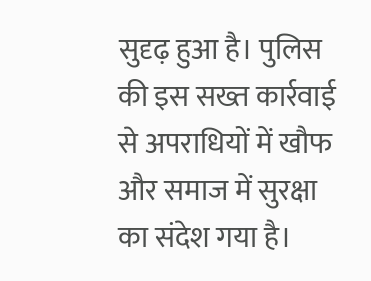सुदृढ़ हुआ है। पुलिस की इस सख्त कार्रवाई से अपराधियों में खौफ और समाज में सुरक्षा का संदेश गया है।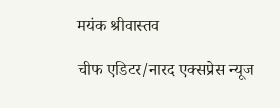मयंक श्रीवास्तव

चीफ एडिटर/नारद एक्सप्रेस न्यूज